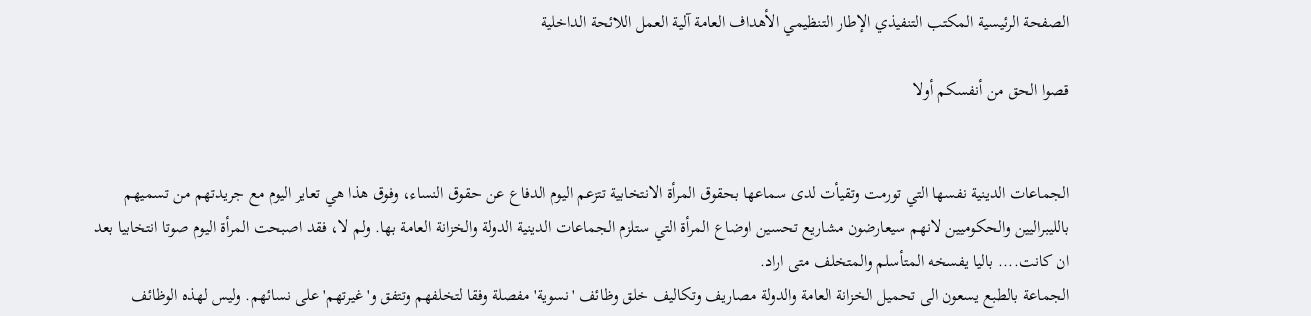الصفحة الرئيسية المكتب التنفيذي الإطار التنظيمي الأهداف العامة آلية العمل اللائحة الداخلية

قصوا الحق من أنفسكم أولا


الجماعات الدينية نفسها التي تورمت وتقيأت لدى سماعها بحقوق المرأة الانتخابية تتزعم اليوم الدفاع عن حقوق النساء، وفوق هذا هي تعاير اليوم مع جريدتهم من تسميهم بالليبراليين والحكوميين لانهم سيعارضون مشاريع تحسين اوضاع المرأة التي ستلزم الجماعات الدينية الدولة والخزانة العامة بها. ولم لا، فقد اصبحت المرأة اليوم صوتا انتخابيا بعد ان كانت.... باليا يفسخه المتأسلم والمتخلف متى اراد.
الجماعة بالطبع يسعون الى تحميل الخزانة العامة والدولة مصاريف وتكاليف خلق وظائف 'نسوية' مفصلة وفقا لتخلفهم وتتفق و'غيرتهم' على نسائهم. وليس لهذه الوظائف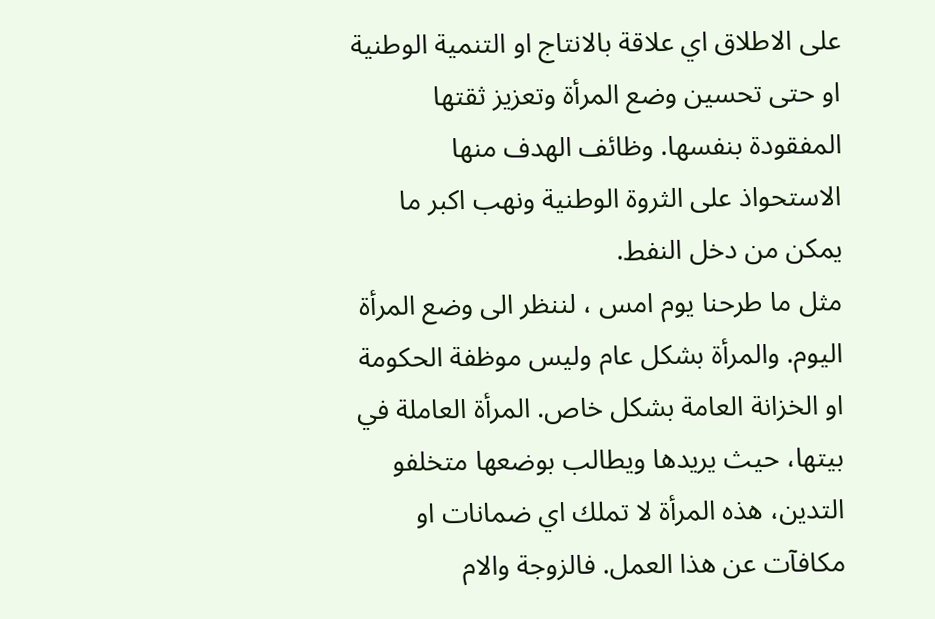على الاطلاق اي علاقة بالانتاج او التنمية الوطنية او حتى تحسين وضع المرأة وتعزيز ثقتها المفقودة بنفسها. وظائف الهدف منها الاستحواذ على الثروة الوطنية ونهب اكبر ما يمكن من دخل النفط.
مثل ما طرحنا يوم امس ، لننظر الى وضع المرأة اليوم. والمرأة بشكل عام وليس موظفة الحكومة او الخزانة العامة بشكل خاص. المرأة العاملة في بيتها، حيث يريدها ويطالب بوضعها متخلفو التدين، هذه المرأة لا تملك اي ضمانات او مكافآت عن هذا العمل. فالزوجة والام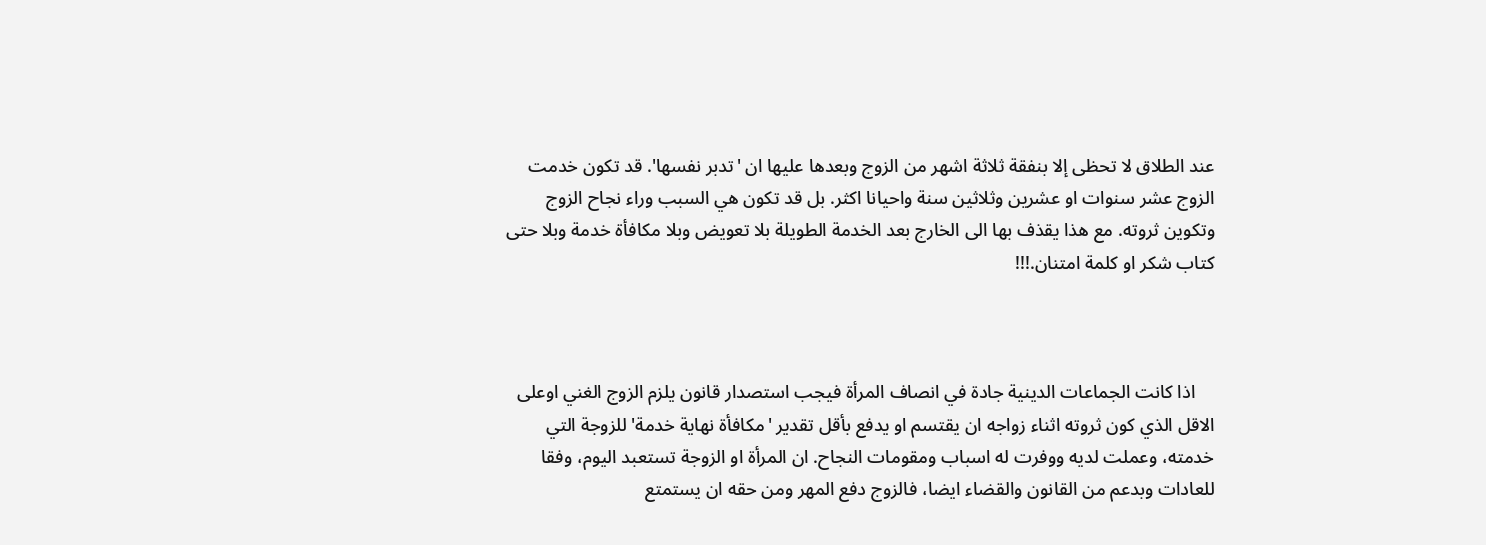عند الطلاق لا تحظى إلا بنفقة ثلاثة اشهر من الزوج وبعدها عليها ان 'تدبر نفسها'. قد تكون خدمت الزوج عشر سنوات او عشرين وثلاثين سنة واحيانا اكثر. بل قد تكون هي السبب وراء نجاح الزوج وتكوين ثروته. مع هذا يقذف بها الى الخارج بعد الخدمة الطويلة بلا تعويض وبلا مكافأة خدمة وبلا حتى كتاب شكر او كلمة امتنان.!!!



    اذا كانت الجماعات الدينية جادة في انصاف المرأة فيجب استصدار قانون يلزم الزوج الغني اوعلى الاقل الذي كون ثروته اثناء زواجه ان يقتسم او يدفع بأقل تقدير 'مكافأة نهاية خدمة' للزوجة التي خدمته، وعملت لديه ووفرت له اسباب ومقومات النجاح. ان المرأة او الزوجة تستعبد اليوم، وفقا للعادات وبدعم من القانون والقضاء ايضا، فالزوج دفع المهر ومن حقه ان يستمتع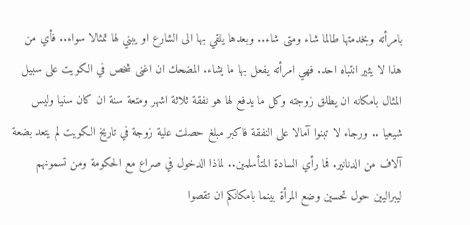بامرأته وبخدمتها طالما شاء ومتى شاء.. وبعدها يلقي بها الى الشارع او يبني لها تمثالا سواء.. فأي من هذا لا يثير انتباه احد. فهي امرأته يفعل بها ما يشاء. المضحك ان اغنى شخص في الكويت على سبيل المثال بامكانه ان يطلق زوجته وكل ما يدفع لها هو نفقة ثلاثة اشهر ومتعة سنة ان كان سنيا وليس شيعيا .. ورجاء لا تبنوا آمالا على النفقة فاكبر مبلغ حصلت علية زوجة في تاريخ الكويت لم يتعد بضعة آلاف من الدنانير. فما رأي السادة المتأسلمين.. لماذا الدخول في صراع مع الحكومة ومن تسمونهم ليبراليين حول تحسين وضع المرأة بينما بامكانكم ان تقصوا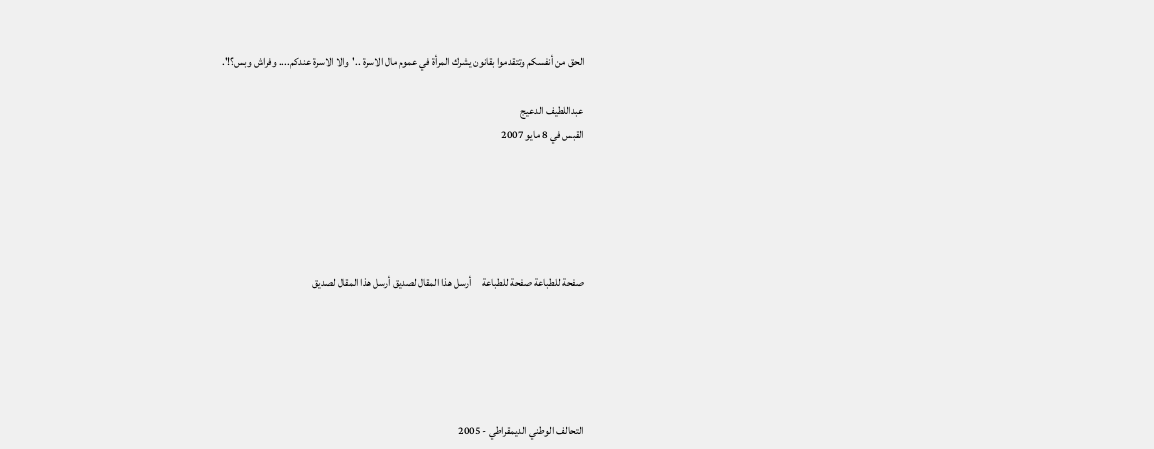الحق من أنفسكم وتتقدموا بقانون يشرك المرأة في عموم مال الاسرة ..'والا الاسرة عندكم.... وفراش وبس؟!'.

عبداللطيف الدعيج
القبس في 8 مايو 2007





صفحة للطباعة صفحة للطباعة     أرسل هذا المقال لصديق أرسل هذا المقال لصديق





التحالف الوطني الديمقراطي - 2005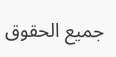جميع الحقوق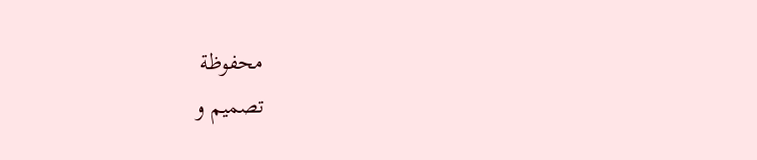محفوظة
تصميم و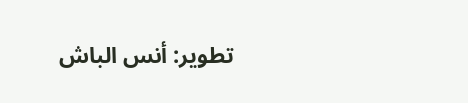تطوير: أنس الباش